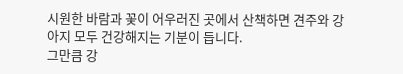시원한 바람과 꽃이 어우러진 곳에서 산책하면 견주와 강아지 모두 건강해지는 기분이 듭니다.
그만큼 강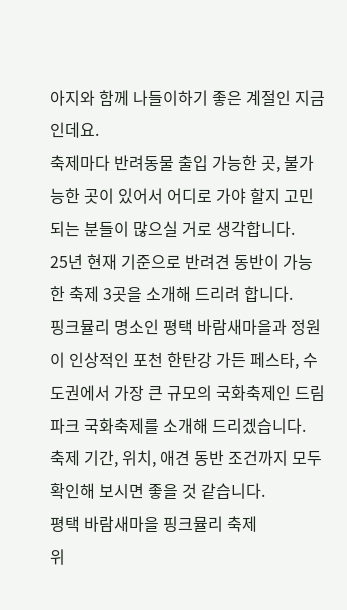아지와 함께 나들이하기 좋은 계절인 지금인데요.
축제마다 반려동물 출입 가능한 곳, 불가능한 곳이 있어서 어디로 가야 할지 고민되는 분들이 많으실 거로 생각합니다.
25년 현재 기준으로 반려견 동반이 가능한 축제 3곳을 소개해 드리려 합니다.
핑크뮬리 명소인 평택 바람새마을과 정원이 인상적인 포천 한탄강 가든 페스타, 수도권에서 가장 큰 규모의 국화축제인 드림파크 국화축제를 소개해 드리겠습니다.
축제 기간, 위치, 애견 동반 조건까지 모두 확인해 보시면 좋을 것 같습니다.
평택 바람새마을 핑크뮬리 축제
위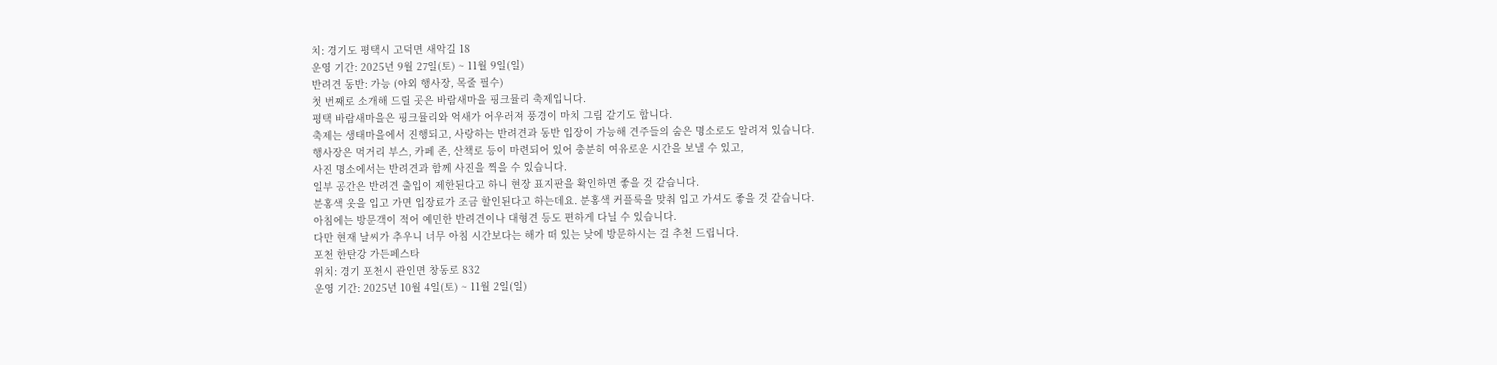치: 경기도 평택시 고덕면 새악길 18
운영 기간: 2025년 9월 27일(토) ~ 11월 9일(일)
반려견 동반: 가능 (야외 행사장, 목줄 필수)
첫 번째로 소개해 드릴 곳은 바람새마을 핑크뮬리 축제입니다.
평택 바람새마을은 핑크뮬리와 억새가 어우러져 풍경이 마치 그림 같기도 합니다.
축제는 생태마을에서 진행되고, 사랑하는 반려견과 동반 입장이 가능해 견주들의 숨은 명소로도 알려져 있습니다.
행사장은 먹거리 부스, 카페 존, 산책로 등이 마련되어 있어 충분히 여유로운 시간을 보낼 수 있고,
사진 명소에서는 반려견과 함께 사진을 찍을 수 있습니다.
일부 공간은 반려견 출입이 제한된다고 하니 현장 표지판을 확인하면 좋을 것 같습니다.
분홍색 옷을 입고 가면 입장료가 조금 할인된다고 하는데요. 분홍색 커플룩을 맞춰 입고 가셔도 좋을 것 같습니다.
아침에는 방문객이 적어 예민한 반려견이나 대형견 등도 편하게 다닐 수 있습니다.
다만 현재 날씨가 추우니 너무 아침 시간보다는 해가 떠 있는 낮에 방문하시는 걸 추천 드립니다.
포천 한탄강 가든페스타
위치: 경기 포천시 관인면 창동로 832
운영 기간: 2025년 10월 4일(토) ~ 11월 2일(일)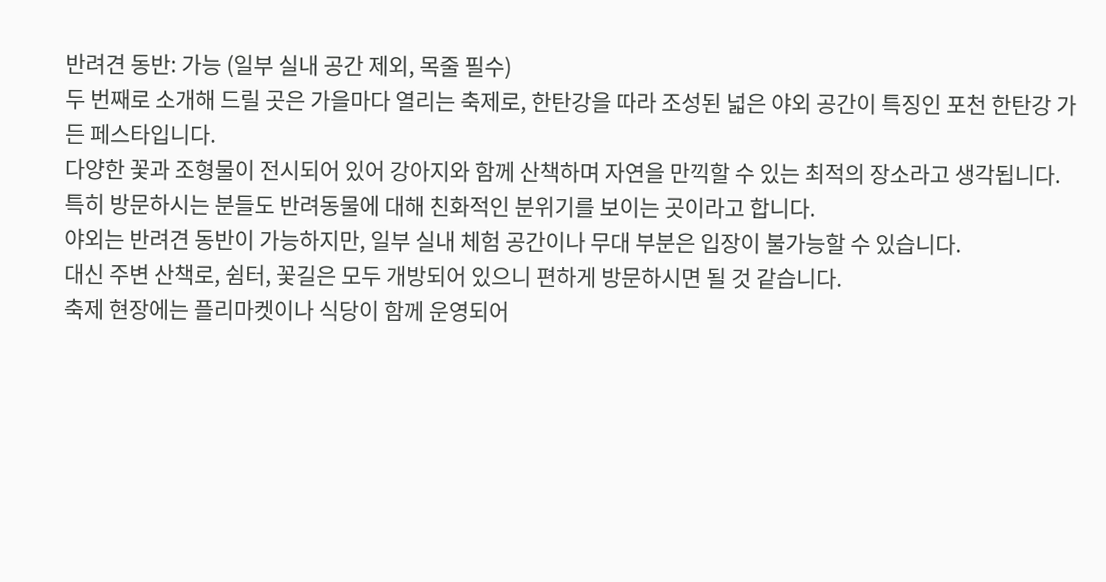반려견 동반: 가능 (일부 실내 공간 제외, 목줄 필수)
두 번째로 소개해 드릴 곳은 가을마다 열리는 축제로, 한탄강을 따라 조성된 넓은 야외 공간이 특징인 포천 한탄강 가든 페스타입니다.
다양한 꽃과 조형물이 전시되어 있어 강아지와 함께 산책하며 자연을 만끽할 수 있는 최적의 장소라고 생각됩니다.
특히 방문하시는 분들도 반려동물에 대해 친화적인 분위기를 보이는 곳이라고 합니다.
야외는 반려견 동반이 가능하지만, 일부 실내 체험 공간이나 무대 부분은 입장이 불가능할 수 있습니다.
대신 주변 산책로, 쉼터, 꽃길은 모두 개방되어 있으니 편하게 방문하시면 될 것 같습니다.
축제 현장에는 플리마켓이나 식당이 함께 운영되어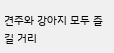견주와 강아지 모두 즐길 거리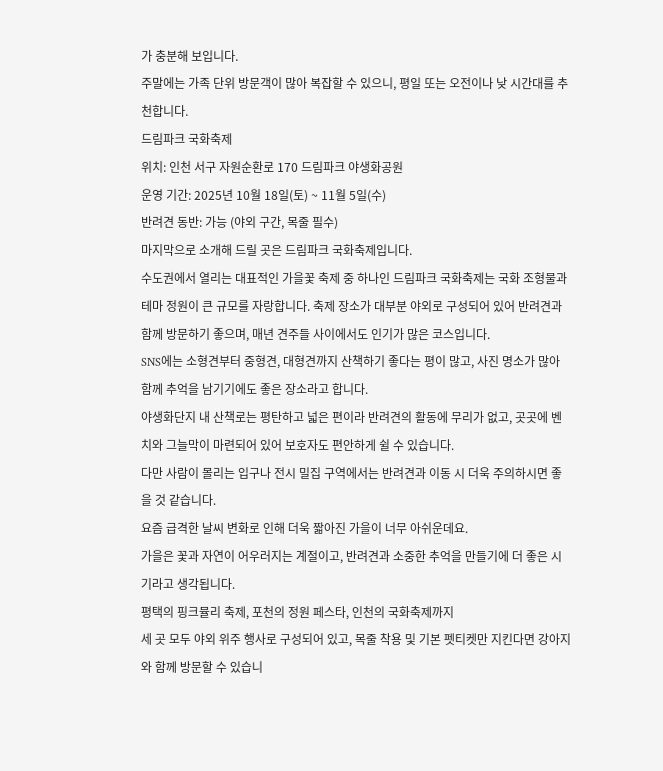가 충분해 보입니다.
주말에는 가족 단위 방문객이 많아 복잡할 수 있으니, 평일 또는 오전이나 낮 시간대를 추천합니다.
드림파크 국화축제
위치: 인천 서구 자원순환로 170 드림파크 야생화공원
운영 기간: 2025년 10월 18일(토) ~ 11월 5일(수)
반려견 동반: 가능 (야외 구간, 목줄 필수)
마지막으로 소개해 드릴 곳은 드림파크 국화축제입니다.
수도권에서 열리는 대표적인 가을꽃 축제 중 하나인 드림파크 국화축제는 국화 조형물과 테마 정원이 큰 규모를 자랑합니다. 축제 장소가 대부분 야외로 구성되어 있어 반려견과 함께 방문하기 좋으며, 매년 견주들 사이에서도 인기가 많은 코스입니다.
SNS에는 소형견부터 중형견, 대형견까지 산책하기 좋다는 평이 많고, 사진 명소가 많아 함께 추억을 남기기에도 좋은 장소라고 합니다.
야생화단지 내 산책로는 평탄하고 넓은 편이라 반려견의 활동에 무리가 없고, 곳곳에 벤치와 그늘막이 마련되어 있어 보호자도 편안하게 쉴 수 있습니다.
다만 사람이 몰리는 입구나 전시 밀집 구역에서는 반려견과 이동 시 더욱 주의하시면 좋을 것 같습니다.
요즘 급격한 날씨 변화로 인해 더욱 짧아진 가을이 너무 아쉬운데요.
가을은 꽃과 자연이 어우러지는 계절이고, 반려견과 소중한 추억을 만들기에 더 좋은 시기라고 생각됩니다.
평택의 핑크뮬리 축제, 포천의 정원 페스타, 인천의 국화축제까지
세 곳 모두 야외 위주 행사로 구성되어 있고, 목줄 착용 및 기본 펫티켓만 지킨다면 강아지와 함께 방문할 수 있습니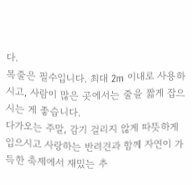다.
목줄은 필수입니다. 최대 2m 이내로 사용하시고, 사람이 많은 곳에서는 줄을 짧게 잡으시는 게 좋습니다.
다가오는 주말, 감기 걸리지 않게 따뜻하게 입으시고 사랑하는 반려견과 함께 자연이 가득한 축제에서 재밌는 추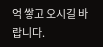억 쌓고 오시길 바랍니다.